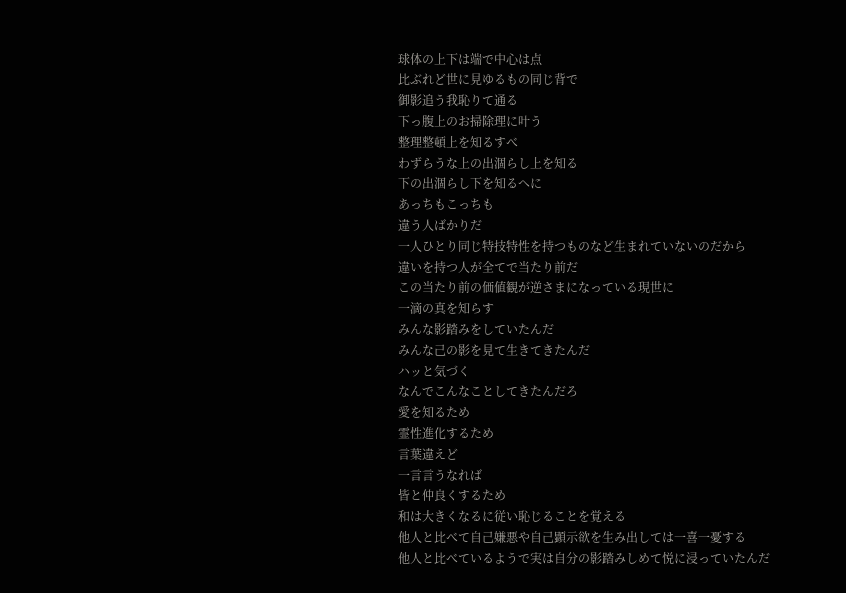球体の上下は端で中心は点
比ぶれど世に見ゆるもの同じ背で
御影追う我恥りて通る
下っ腹上のお掃除理に叶う
整理整頓上を知るすべ
わずらうな上の出涸らし上を知る
下の出涸らし下を知るへに
あっちもこっちも
違う人ばかりだ
一人ひとり同じ特技特性を持つものなど生まれていないのだから
違いを持つ人が全てで当たり前だ
この当たり前の価値観が逆さまになっている現世に
一滴の真を知らす
みんな影踏みをしていたんだ
みんな己の影を見て生きてきたんだ
ハッと気づく
なんでこんなことしてきたんだろ
愛を知るため
霊性進化するため
言葉違えど
一言言うなれば
皆と仲良くするため
和は大きくなるに従い恥じることを覚える
他人と比べて自己嫌悪や自己顕示欲を生み出しては一喜一憂する
他人と比べているようで実は自分の影踏みしめて悦に浸っていたんだ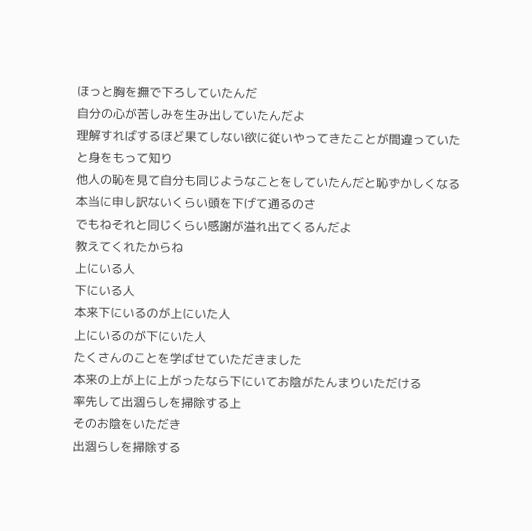ほっと胸を撫で下ろしていたんだ
自分の心が苦しみを生み出していたんだよ
理解すればするほど果てしない欲に従いやってきたことが間違っていたと身をもって知り
他人の恥を見て自分も同じようなことをしていたんだと恥ずかしくなる
本当に申し訳ないくらい頭を下げて通るのさ
でもねそれと同じくらい感謝が溢れ出てくるんだよ
教えてくれたからね
上にいる人
下にいる人
本来下にいるのが上にいた人
上にいるのが下にいた人
たくさんのことを学ばせていただきました
本来の上が上に上がったなら下にいてお陰がたんまりいただける
率先して出涸らしを掃除する上
そのお陰をいただき
出涸らしを掃除する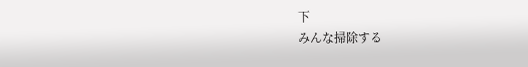下
みんな掃除する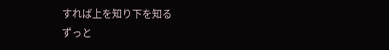すれば上を知り下を知る
ずっと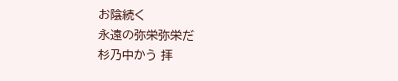お陰続く
永遠の弥栄弥栄だ
杉乃中かう 拝